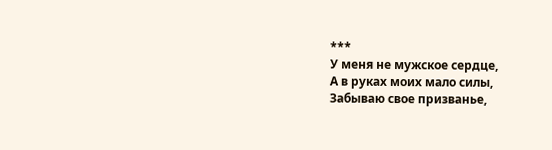***
У меня не мужское сердце,
А в руках моих мало силы,
Забываю свое призванье,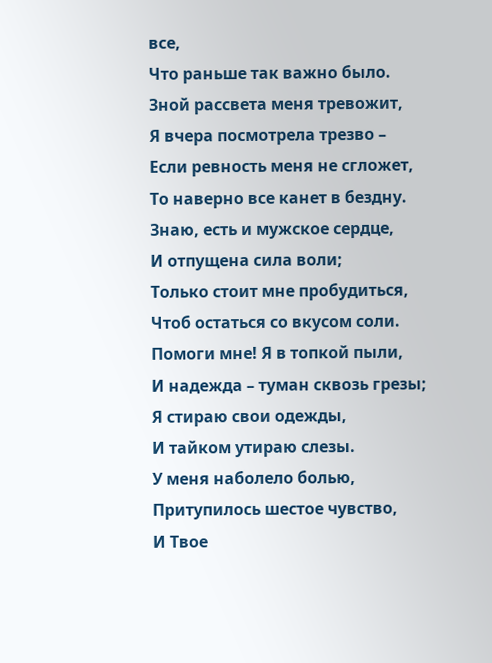все,
Что раньше так важно было.
Зной рассвета меня тревожит,
Я вчера посмотрела трезво –
Если ревность меня не сгложет,
То наверно все канет в бездну.
Знаю, есть и мужское сердце,
И отпущена сила воли;
Только стоит мне пробудиться,
Чтоб остаться со вкусом соли.
Помоги мне! Я в топкой пыли,
И надежда – туман сквозь грезы;
Я стираю свои одежды,
И тайком утираю слезы.
У меня наболело болью,
Притупилось шестое чувство,
И Твое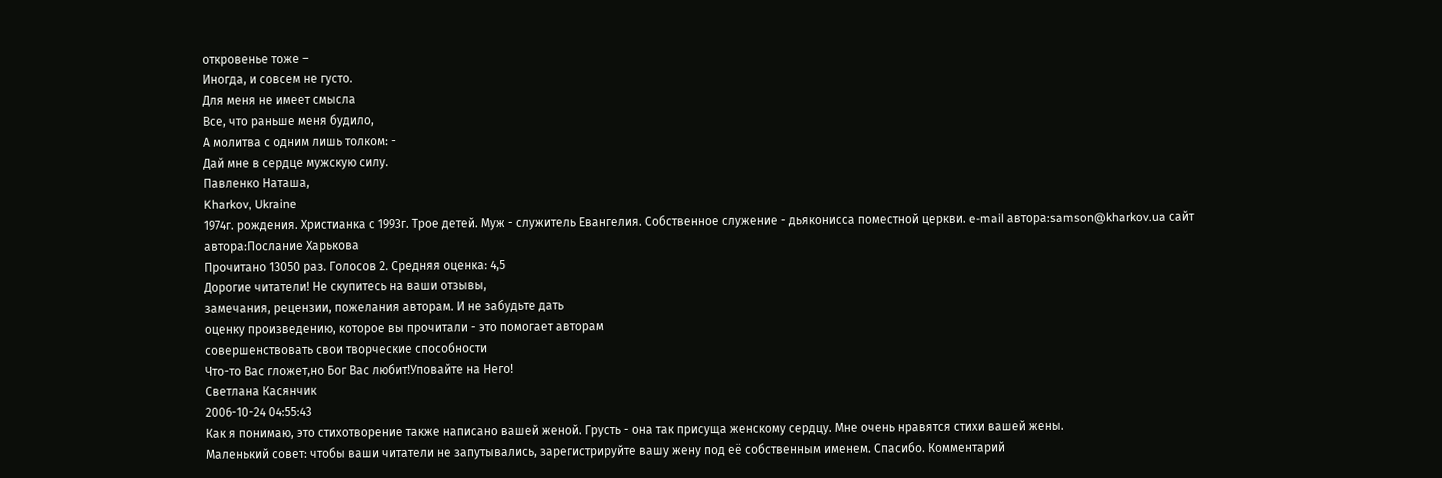откровенье тоже –
Иногда, и совсем не густо.
Для меня не имеет смысла
Все, что раньше меня будило,
А молитва с одним лишь толком: -
Дай мне в сердце мужскую силу.
Павленко Наташа,
Kharkov, Ukraine
1974г. рождения. Христианка с 1993г. Трое детей. Муж - служитель Евангелия. Собственное служение - дьяконисса поместной церкви. e-mail автора:samson@kharkov.ua сайт автора:Послание Харькова
Прочитано 13050 раз. Голосов 2. Средняя оценка: 4,5
Дорогие читатели! Не скупитесь на ваши отзывы,
замечания, рецензии, пожелания авторам. И не забудьте дать
оценку произведению, которое вы прочитали - это помогает авторам
совершенствовать свои творческие способности
Что-то Вас гложет,но Бог Вас любит!Уповайте на Него!
Светлана Касянчик
2006-10-24 04:55:43
Как я понимаю, это стихотворение также написано вашей женой. Грусть - она так присуща женскому сердцу. Мне очень нравятся стихи вашей жены.
Маленький совет: чтобы ваши читатели не запутывались, зарегистрируйте вашу жену под её собственным именем. Спасибо. Комментарий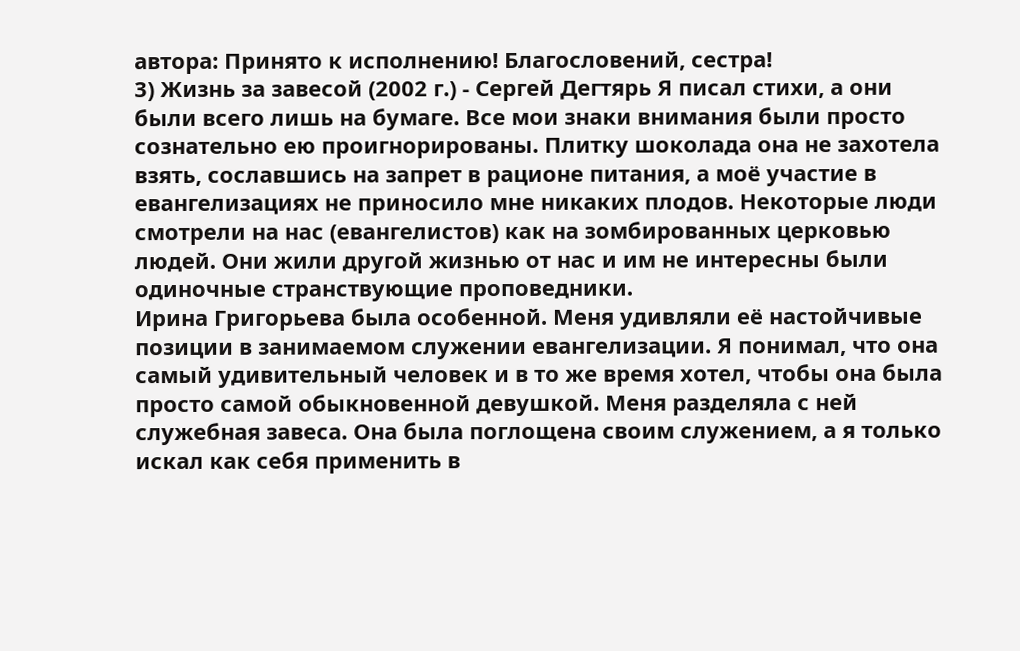автора: Принято к исполнению! Благословений, сестра!
3) Жизнь за завесой (2002 г.) - Сергей Дегтярь Я писал стихи, а они были всего лишь на бумаге. Все мои знаки внимания были просто сознательно ею проигнорированы. Плитку шоколада она не захотела взять, сославшись на запрет в рационе питания, а моё участие в евангелизациях не приносило мне никаких плодов. Некоторые люди смотрели на нас (евангелистов) как на зомбированных церковью людей. Они жили другой жизнью от нас и им не интересны были одиночные странствующие проповедники.
Ирина Григорьева была особенной. Меня удивляли её настойчивые позиции в занимаемом служении евангелизации. Я понимал, что она самый удивительный человек и в то же время хотел, чтобы она была просто самой обыкновенной девушкой. Меня разделяла с ней служебная завеса. Она была поглощена своим служением, а я только искал как себя применить в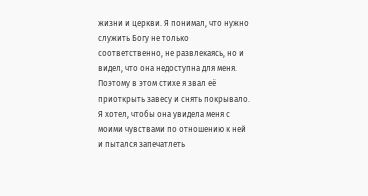жизни и церкви. Я понимал, что нужно служить Богу не только соответственно, не развлекаясь, но и видел, что она недоступна для меня. Поэтому в этом стихе я звал её приоткрыть завесу и снять покрывало. Я хотел, чтобы она увидела меня с моими чувствами по отношению к ней и пытался запечатлеть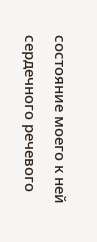состояние моего к ней сердечного речевого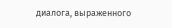диалога, выраженного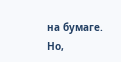на бумаге. Но,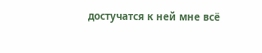достучатся к ней мне всё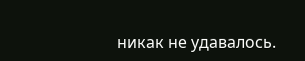никак не удавалось.